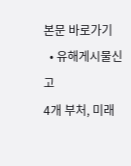본문 바로가기
  • 유해게시물신고
4개 부처, 미래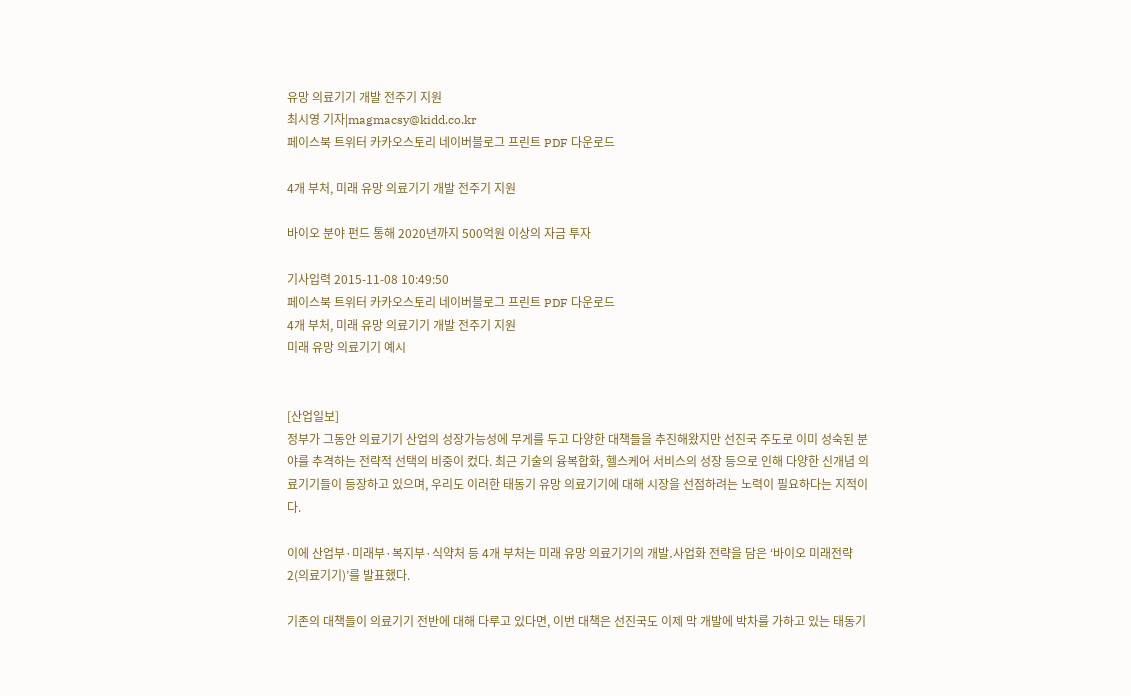유망 의료기기 개발 전주기 지원
최시영 기자|magmacsy@kidd.co.kr
페이스북 트위터 카카오스토리 네이버블로그 프린트 PDF 다운로드

4개 부처, 미래 유망 의료기기 개발 전주기 지원

바이오 분야 펀드 통해 2020년까지 500억원 이상의 자금 투자

기사입력 2015-11-08 10:49:50
페이스북 트위터 카카오스토리 네이버블로그 프린트 PDF 다운로드
4개 부처, 미래 유망 의료기기 개발 전주기 지원
미래 유망 의료기기 예시


[산업일보]
정부가 그동안 의료기기 산업의 성장가능성에 무게를 두고 다양한 대책들을 추진해왔지만 선진국 주도로 이미 성숙된 분야를 추격하는 전략적 선택의 비중이 컸다. 최근 기술의 융복합화, 헬스케어 서비스의 성장 등으로 인해 다양한 신개념 의료기기들이 등장하고 있으며, 우리도 이러한 태동기 유망 의료기기에 대해 시장을 선점하려는 노력이 필요하다는 지적이다.

이에 산업부·미래부·복지부·식약처 등 4개 부처는 미래 유망 의료기기의 개발․사업화 전략을 담은 ‘바이오 미래전략2(의료기기)’를 발표했다.

기존의 대책들이 의료기기 전반에 대해 다루고 있다면, 이번 대책은 선진국도 이제 막 개발에 박차를 가하고 있는 태동기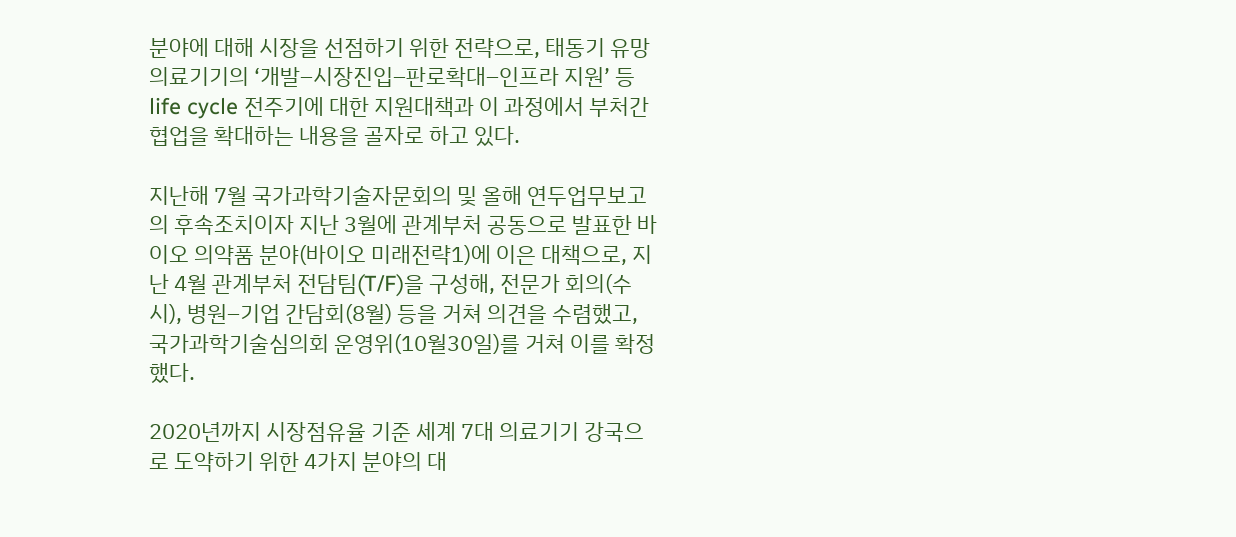분야에 대해 시장을 선점하기 위한 전략으로, 태동기 유망 의료기기의 ‘개발–시장진입–판로확대–인프라 지원’ 등 life cycle 전주기에 대한 지원대책과 이 과정에서 부처간 협업을 확대하는 내용을 골자로 하고 있다.

지난해 7월 국가과학기술자문회의 및 올해 연두업무보고의 후속조치이자 지난 3월에 관계부처 공동으로 발표한 바이오 의약품 분야(바이오 미래전략1)에 이은 대책으로, 지난 4월 관계부처 전담팀(T/F)을 구성해, 전문가 회의(수시), 병원–기업 간담회(8월) 등을 거쳐 의견을 수렴했고, 국가과학기술심의회 운영위(10월30일)를 거쳐 이를 확정했다.

2020년까지 시장점유율 기준 세계 7대 의료기기 강국으로 도약하기 위한 4가지 분야의 대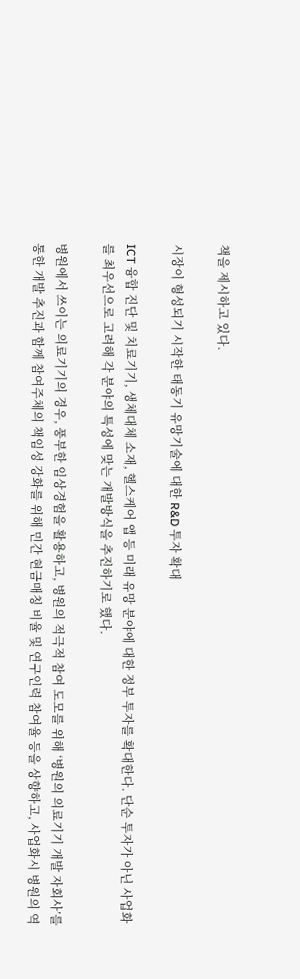책을 제시하고 있다.

시장이 형성되기 시작한 태동기 유망기술에 대한 R&D 투자 확대

ICT 융합 진단 및 치료기기, 생체대체 소재, 헬스케어 앱 등 미래 유망 분야에 대한 정부 투자를 확대한다. 단순 투자가 아닌 사업화를 최우선으로 고려해 각 분야의 특성에 맞는 개발방식을 추진하기로 했다.

병원에서 쓰이는 의료기기의 경우, 풍부한 임상경험을 활용하고, 병원의 적극적 참여 도모를 위해 ‘병원의 의료기기 개발 자회사’를 통한 개발 추진과 함께 참여주체의 책임성 강화를 위해 민간 현금매칭 비율 및 연구인력 참여율 등을 상향하고, 사업화시 병원의 역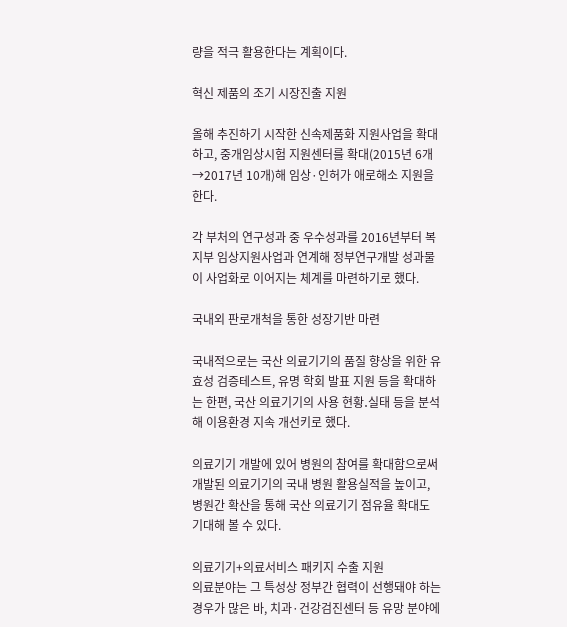량을 적극 활용한다는 계획이다.

혁신 제품의 조기 시장진출 지원

올해 추진하기 시작한 신속제품화 지원사업을 확대하고, 중개임상시험 지원센터를 확대(2015년 6개→2017년 10개)해 임상·인허가 애로해소 지원을 한다.

각 부처의 연구성과 중 우수성과를 2016년부터 복지부 임상지원사업과 연계해 정부연구개발 성과물이 사업화로 이어지는 체계를 마련하기로 했다.

국내외 판로개척을 통한 성장기반 마련

국내적으로는 국산 의료기기의 품질 향상을 위한 유효성 검증테스트, 유명 학회 발표 지원 등을 확대하는 한편, 국산 의료기기의 사용 현황․실태 등을 분석해 이용환경 지속 개선키로 했다.

의료기기 개발에 있어 병원의 참여를 확대함으로써 개발된 의료기기의 국내 병원 활용실적을 높이고, 병원간 확산을 통해 국산 의료기기 점유율 확대도 기대해 볼 수 있다.

의료기기+의료서비스 패키지 수출 지원
의료분야는 그 특성상 정부간 협력이 선행돼야 하는 경우가 많은 바, 치과·건강검진센터 등 유망 분야에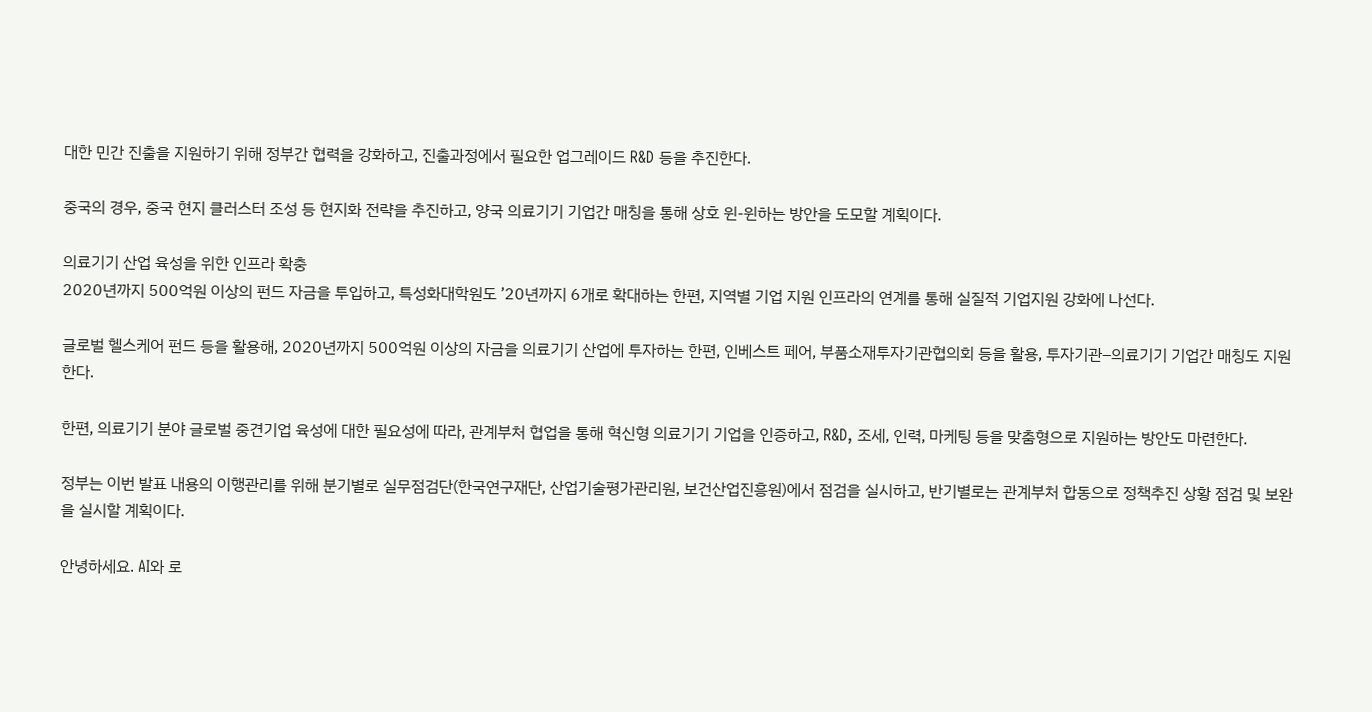대한 민간 진출을 지원하기 위해 정부간 협력을 강화하고, 진출과정에서 필요한 업그레이드 R&D 등을 추진한다.

중국의 경우, 중국 현지 클러스터 조성 등 현지화 전략을 추진하고, 양국 의료기기 기업간 매칭을 통해 상호 윈-윈하는 방안을 도모할 계획이다.

의료기기 산업 육성을 위한 인프라 확충
2020년까지 500억원 이상의 펀드 자금을 투입하고, 특성화대학원도 ’20년까지 6개로 확대하는 한편, 지역별 기업 지원 인프라의 연계를 통해 실질적 기업지원 강화에 나선다.

글로벌 헬스케어 펀드 등을 활용해, 2020년까지 500억원 이상의 자금을 의료기기 산업에 투자하는 한편, 인베스트 페어, 부품소재투자기관협의회 등을 활용, 투자기관–의료기기 기업간 매칭도 지원한다.

한편, 의료기기 분야 글로벌 중견기업 육성에 대한 필요성에 따라, 관계부처 협업을 통해 혁신형 의료기기 기업을 인증하고, R&D, 조세, 인력, 마케팅 등을 맞춤형으로 지원하는 방안도 마련한다.

정부는 이번 발표 내용의 이행관리를 위해 분기별로 실무점검단(한국연구재단, 산업기술평가관리원, 보건산업진흥원)에서 점검을 실시하고, 반기별로는 관계부처 합동으로 정책추진 상황 점검 및 보완을 실시할 계획이다.

안녕하세요. AI와 로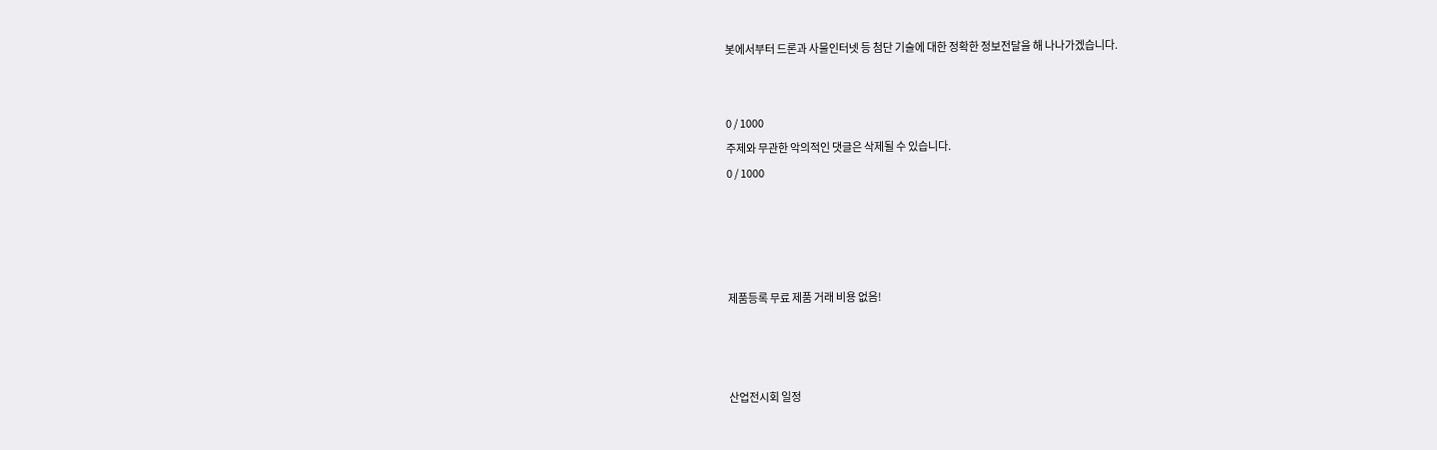봇에서부터 드론과 사물인터넷 등 첨단 기술에 대한 정확한 정보전달을 해 나나가겠습니다.


0 / 1000
주제와 무관한 악의적인 댓글은 삭제될 수 있습니다.
0 / 1000




제품등록 무료 제품 거래 비용 없음!



산업전시회 일정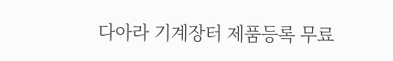다아라 기계장터 제품등록 무료